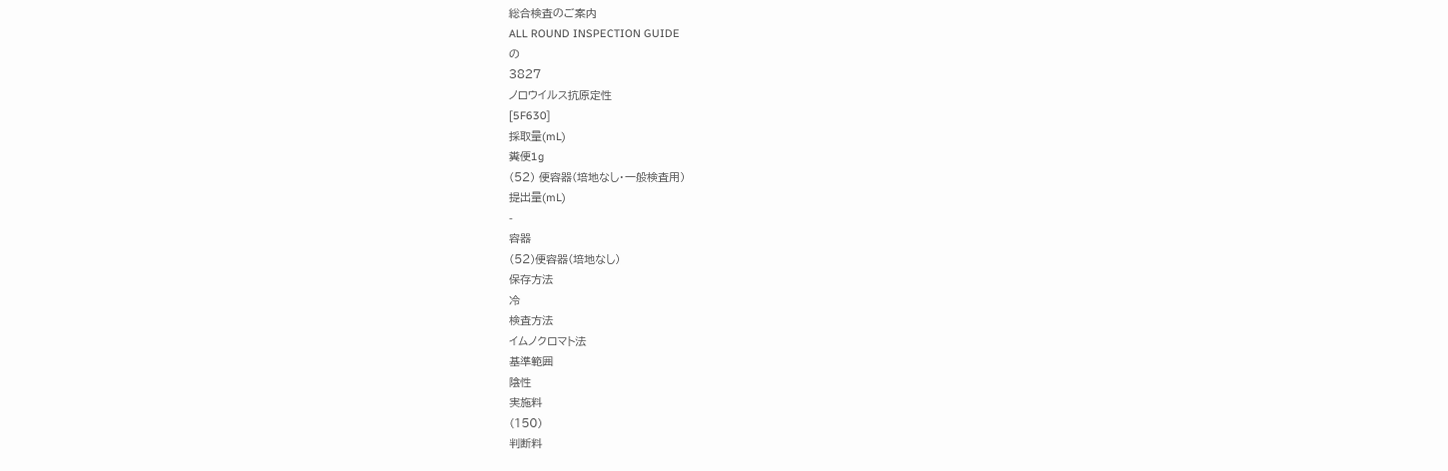総合検査のご案内
ALL ROUND INSPECTION GUIDE
の
3827
ノロウイルス抗原定性
[5F630]
採取量(mL)
糞便1g
(52) 便容器(培地なし・一般検査用)
提出量(mL)
-
容器
(52)便容器(培地なし)
保存方法
冷
検査方法
イムノクロマト法
基準範囲
陰性
実施料
(150)
判断料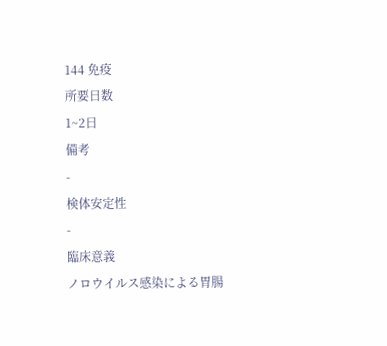144 免疫
所要日数
1~2日
備考
-
検体安定性
-
臨床意義
ノロウイルス感染による胃腸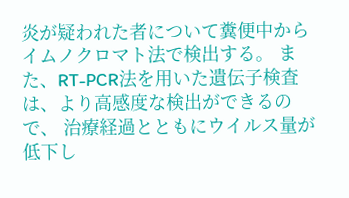炎が疑われた者について糞便中からイムノクロマト法で検出する。 また、RT-PCR法を用いた遺伝子検査は、より高感度な検出ができるので、 治療経過とともにウイルス量が低下し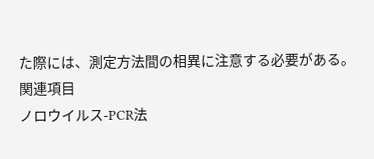た際には、測定方法間の相異に注意する必要がある。
関連項目
ノロウイルス-PCR法